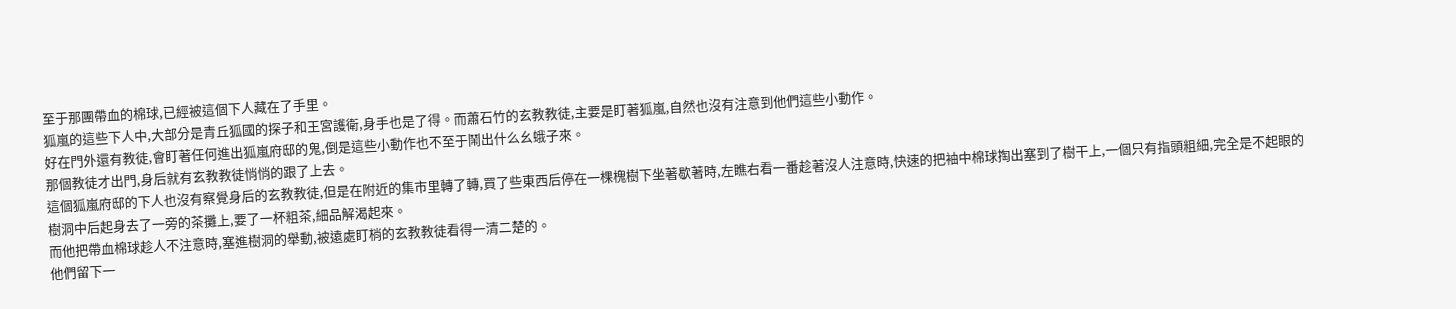至于那團帶血的棉球,已經被這個下人藏在了手里。
狐嵐的這些下人中,大部分是青丘狐國的探子和王宮護衛,身手也是了得。而蕭石竹的玄教教徒,主要是盯著狐嵐,自然也沒有注意到他們這些小動作。
好在門外還有教徒,會盯著任何進出狐嵐府邸的鬼,倒是這些小動作也不至于鬧出什么幺蛾子來。
那個教徒才出門,身后就有玄教教徒悄悄的跟了上去。
這個狐嵐府邸的下人也沒有察覺身后的玄教教徒,但是在附近的集市里轉了轉,買了些東西后停在一棵槐樹下坐著歇著時,左瞧右看一番趁著沒人注意時,快速的把袖中棉球掏出塞到了樹干上,一個只有指頭粗細,完全是不起眼的樹洞中后起身去了一旁的茶攤上,要了一杯粗茶,細品解渴起來。
而他把帶血棉球趁人不注意時,塞進樹洞的舉動,被遠處盯梢的玄教教徒看得一清二楚的。
他們留下一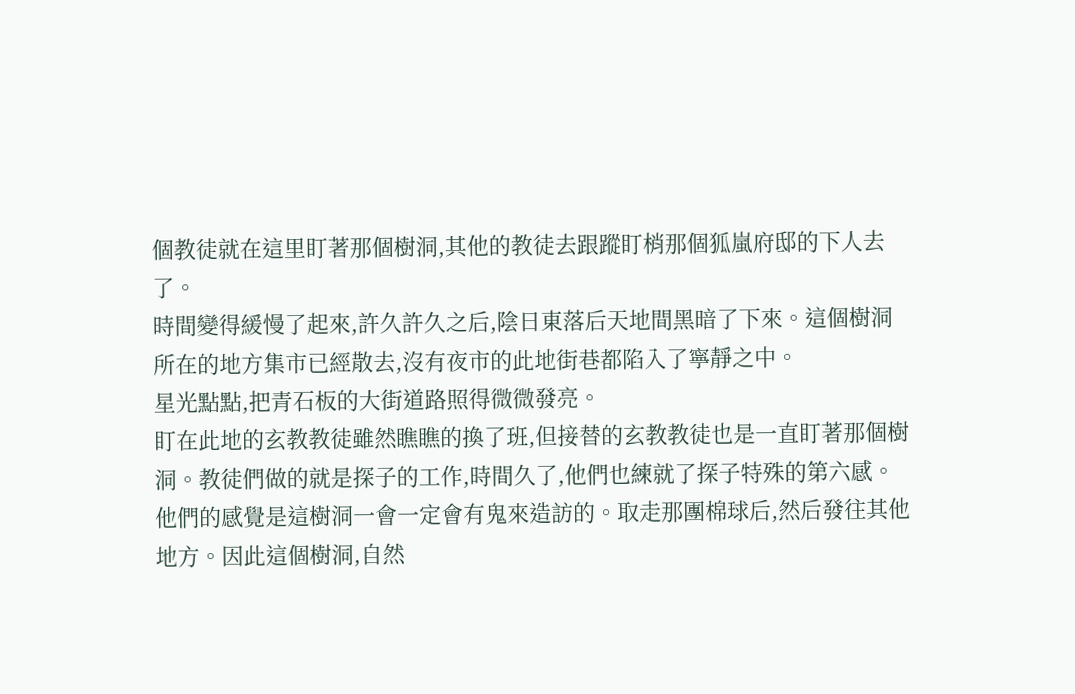個教徒就在這里盯著那個樹洞,其他的教徒去跟蹤盯梢那個狐嵐府邸的下人去了。
時間變得緩慢了起來,許久許久之后,陰日東落后天地間黑暗了下來。這個樹洞所在的地方集市已經散去,沒有夜市的此地街巷都陷入了寧靜之中。
星光點點,把青石板的大街道路照得微微發亮。
盯在此地的玄教教徒雖然瞧瞧的換了班,但接替的玄教教徒也是一直盯著那個樹洞。教徒們做的就是探子的工作,時間久了,他們也練就了探子特殊的第六感。
他們的感覺是這樹洞一會一定會有鬼來造訪的。取走那團棉球后,然后發往其他地方。因此這個樹洞,自然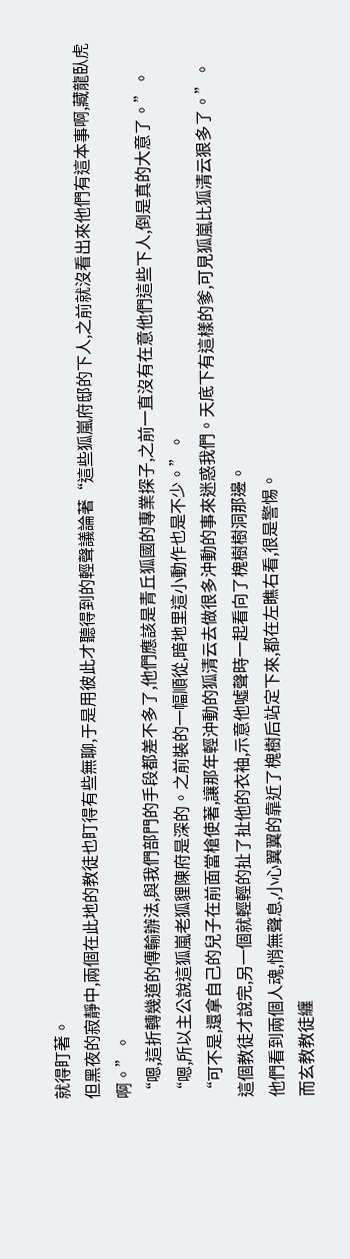就得盯著。
但黑夜的寂靜中,兩個在此地的教徒也盯得有些無聊,于是用彼此才聽得到的輕聲議論著“這些狐嵐府邸的下人,之前就沒看出來他們有這本事啊,藏龍臥虎啊。”。
“嗯,這折轉幾道的傳輸辦法,與我們部門的手段都差不多了,他們應該是青丘狐國的專業探子,之前一直沒有在意他們這些下人,倒是真的大意了。”。
“嗯,所以主公說這狐嵐老狐貍陳府是深的。之前裝的一幅順從,暗地里這小動作也是不少。”。
“可不是,還拿自己的兒子在前面當槍使著,讓那年輕沖動的狐清云去做很多沖動的事來迷惑我們。天底下有這樣的爹,可見狐嵐比狐清云狠多了。”。
這個教徒才說完,另一個就輕輕的扯了扯他的衣袖,示意他噓聲時一起看向了槐樹樹洞那邊。
他們看到兩個人魂,悄無聲息,小心翼翼的靠近了槐樹后站定下來,都在左瞧右看,很是警惕。
而玄教教徒纏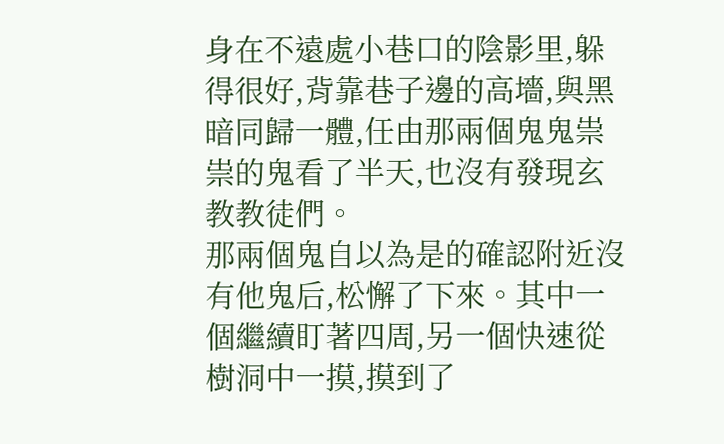身在不遠處小巷口的陰影里,躲得很好,背靠巷子邊的高墻,與黑暗同歸一體,任由那兩個鬼鬼祟祟的鬼看了半天,也沒有發現玄教教徒們。
那兩個鬼自以為是的確認附近沒有他鬼后,松懈了下來。其中一個繼續盯著四周,另一個快速從樹洞中一摸,摸到了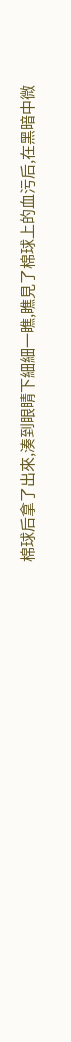棉球后拿了出來,湊到眼睛下細細一瞧,瞧見了棉球上的血污后,在黑暗中微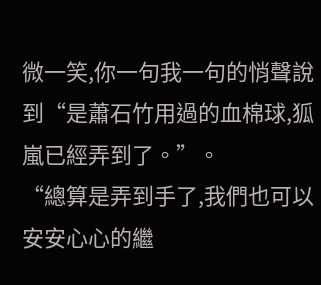微一笑,你一句我一句的悄聲說到“是蕭石竹用過的血棉球,狐嵐已經弄到了。”。
“總算是弄到手了,我們也可以安安心心的繼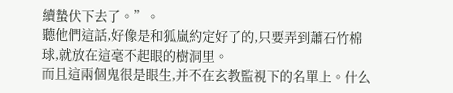續蟄伏下去了。”。
聽他們這話,好像是和狐嵐約定好了的,只要弄到蕭石竹棉球,就放在這毫不起眼的樹洞里。
而且這兩個鬼很是眼生,并不在玄教監視下的名單上。什么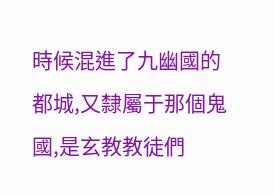時候混進了九幽國的都城,又隸屬于那個鬼國,是玄教教徒們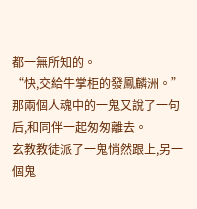都一無所知的。
“快,交給牛掌柜的發鳳麟洲。”那兩個人魂中的一鬼又說了一句后,和同伴一起匆匆離去。
玄教教徒派了一鬼悄然跟上,另一個鬼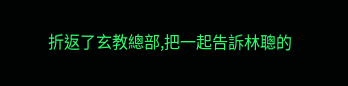折返了玄教總部,把一起告訴林聰的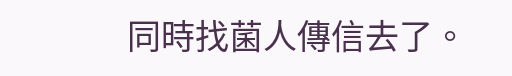同時找菌人傳信去了。